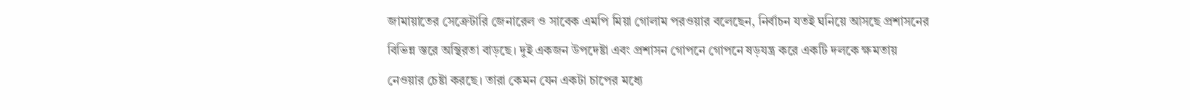জামায়াতের সেক্রেটারি জেনারেল ও সাবেক এমপি মিয়া গোলাম পরওয়ার বলেছেন, নির্বাচন যতই ঘনিয়ে আসছে প্রশাসনের বিভিন্ন স্তরে অস্থিরতা বাড়ছে। দুই একজন উপদেষ্টা এবং প্রশাসন গোপনে গোপনে ষড়যন্ত্র করে একটি দলকে ক্ষমতায় নেওয়ার চেষ্টা করছে। তারা কেমন যেন একটা চাপের মধ্যে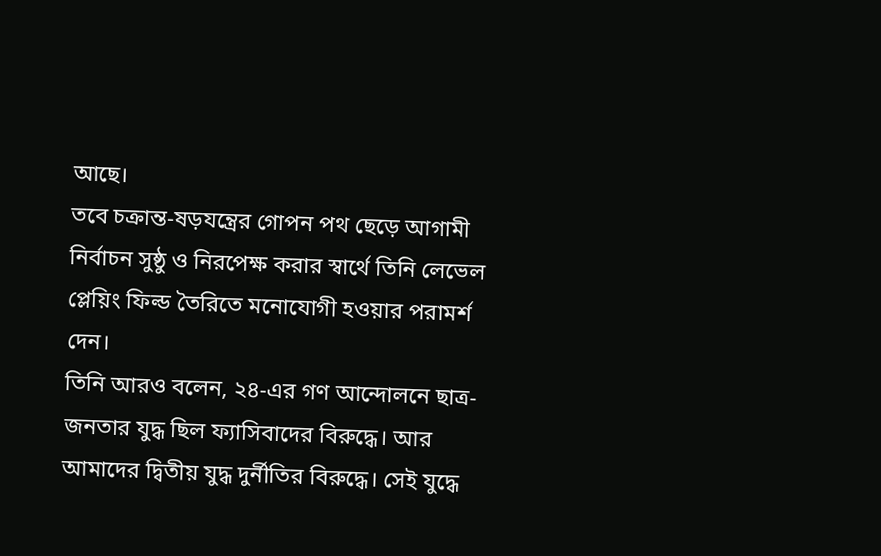আছে।
তবে চক্রান্ত-ষড়যন্ত্রের গোপন পথ ছেড়ে আগামী নির্বাচন সুষ্ঠু ও নিরপেক্ষ করার স্বার্থে তিনি লেভেল প্লেয়িং ফিল্ড তৈরিতে মনোযোগী হওয়ার পরামর্শ দেন।
তিনি আরও বলেন, ২৪-এর গণ আন্দোলনে ছাত্র-জনতার যুদ্ধ ছিল ফ্যাসিবাদের বিরুদ্ধে। আর আমাদের দ্বিতীয় যুদ্ধ দুর্নীতির বিরুদ্ধে। সেই যুদ্ধে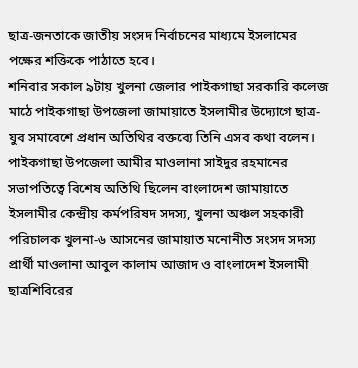ছাত্র-জনতাকে জাতীয় সংসদ নির্বাচনের মাধ্যমে ইসলামের পক্ষের শক্তিকে পাঠাতে হবে।
শনিবার সকাল ৯টায় খুলনা জেলার পাইকগাছা সরকারি কলেজ মাঠে পাইকগাছা উপজেলা জামায়াতে ইসলামীর উদ্যোগে ছাত্র-যুব সমাবেশে প্রধান অতিথির বক্তব্যে তিনি এসব কথা বলেন।
পাইকগাছা উপজেলা আমীর মাওলানা সাইদুর রহমানের সভাপতিত্বে বিশেষ অতিথি ছিলেন বাংলাদেশ জামায়াতে ইসলামীর কেন্দ্রীয় কর্মপরিষদ সদস্য, খুলনা অঞ্চল সহকারী পরিচালক খুলনা-৬ আসনের জামায়াত মনোনীত সংসদ সদস্য প্রার্থী মাওলানা আবুল কালাম আজাদ ও বাংলাদেশ ইসলামী ছাত্রশিবিরের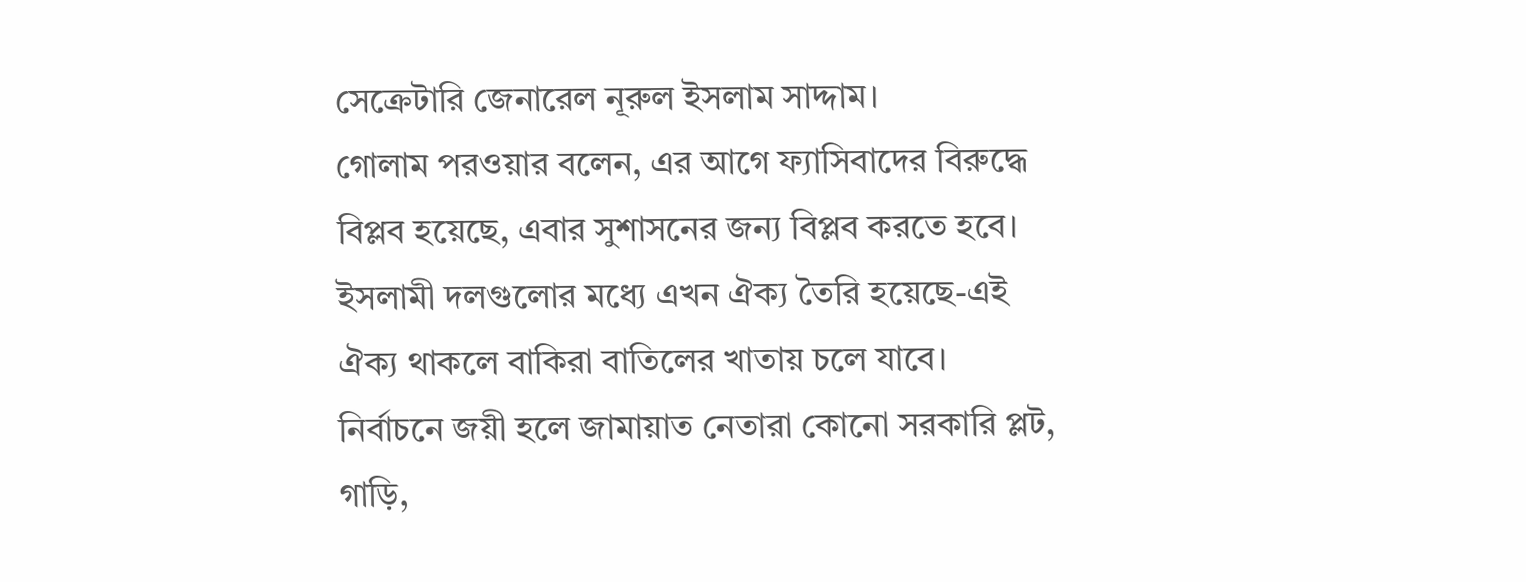সেক্রেটারি জেনারেল নূরুল ইসলাম সাদ্দাম।
গোলাম পরওয়ার বলেন, এর আগে ফ্যাসিবাদের বিরুদ্ধে বিপ্লব হয়েছে, এবার সুশাসনের জন্য বিপ্লব করতে হবে। ইসলামী দলগুলোর মধ্যে এখন ঐক্য তৈরি হয়েছে-এই ঐক্য থাকলে বাকিরা বাতিলের খাতায় চলে যাবে।
নির্বাচনে জয়ী হলে জামায়াত নেতারা কোনো সরকারি প্লট, গাড়ি,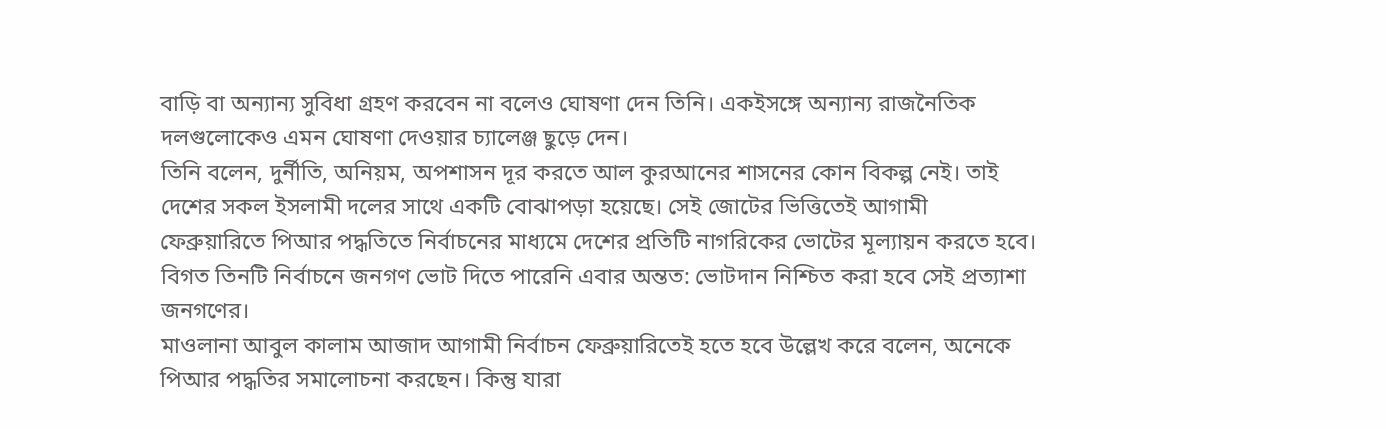বাড়ি বা অন্যান্য সুবিধা গ্রহণ করবেন না বলেও ঘোষণা দেন তিনি। একইসঙ্গে অন্যান্য রাজনৈতিক দলগুলোকেও এমন ঘোষণা দেওয়ার চ্যালেঞ্জ ছুড়ে দেন।
তিনি বলেন, দুর্নীতি, অনিয়ম, অপশাসন দূর করতে আল কুরআনের শাসনের কোন বিকল্প নেই। তাই দেশের সকল ইসলামী দলের সাথে একটি বোঝাপড়া হয়েছে। সেই জোটের ভিত্তিতেই আগামী ফেব্রুয়ারিতে পিআর পদ্ধতিতে নির্বাচনের মাধ্যমে দেশের প্রতিটি নাগরিকের ভোটের মূল্যায়ন করতে হবে। বিগত তিনটি নির্বাচনে জনগণ ভোট দিতে পারেনি এবার অন্তত: ভোটদান নিশ্চিত করা হবে সেই প্রত্যাশা জনগণের।
মাওলানা আবুল কালাম আজাদ আগামী নির্বাচন ফেব্রুয়ারিতেই হতে হবে উল্লেখ করে বলেন, অনেকে পিআর পদ্ধতির সমালোচনা করছেন। কিন্তু যারা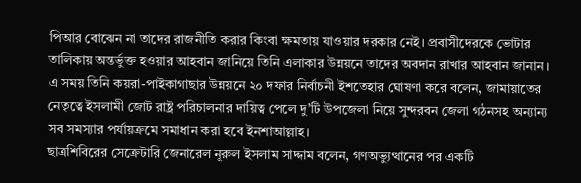পিআর বোঝেন না তাদের রাজনীতি করার কিংবা ক্ষমতায় যাওয়ার দরকার নেই। প্রবাসীদেরকে ভোটার তালিকায় অন্তর্ভুক্ত হওয়ার আহবান জানিয়ে তিনি এলাকার উন্নয়নে তাদের অবদান রাখার আহবান জানান।
এ সময় তিনি কয়রা-পাইকাগাছার উন্নয়নে ২০ দফার নির্বাচনী ইশতেহার ঘোষণা করে বলেন, জামায়াতের নেতৃত্বে ইসলামী জোট রাষ্ট্র পরিচালনার দায়িত্ব পেলে দু’টি উপজেলা নিয়ে সুন্দরবন জেলা গঠনসহ অন্যান্য সব সমস্যার পর্যায়ক্রমে সমাধান করা হবে ইনশাআল্লাহ।
ছাত্রশিবিরের সেক্রেটারি জেনারেল নূরুল ইসলাম সাদ্দাম বলেন, গণঅভ্যুত্থানের পর একটি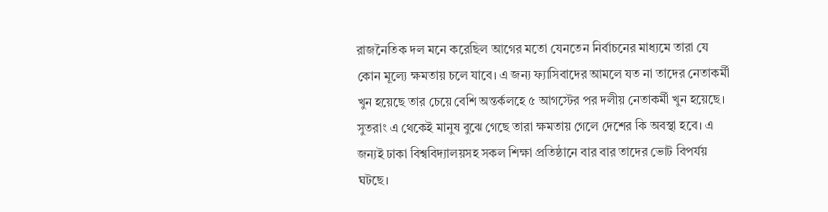রাজনৈতিক দল মনে করেছিল আগের মতো যেনতেন নির্বাচনের মাধ্যমে তারা যে কোন মূল্যে ক্ষমতায় চলে যাবে। এ জন্য ফ্যাসিবাদের আমলে যত না তাদের নেতাকর্মী খুন হয়েছে তার চেয়ে বেশি অন্তর্কলহে ৫ আগস্টের পর দলীয় নেতাকর্মী খুন হয়েছে। সুতরাং এ থেকেই মানুষ বুঝে গেছে তারা ক্ষমতায় গেলে দেশের কি অবস্থা হবে। এ জন্যই ঢাকা বিশ্ববিদ্যালয়সহ সকল শিক্ষা প্রতিষ্ঠানে বার বার তাদের ভোট বিপর্যয় ঘটছে।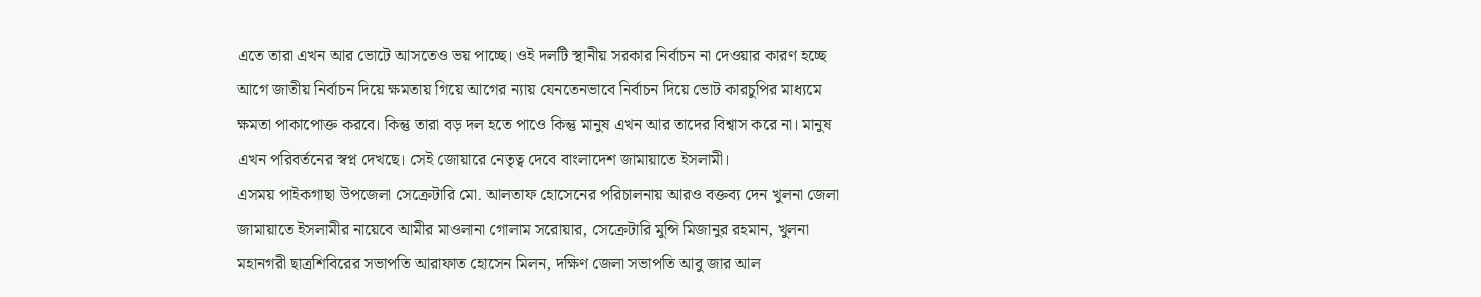এতে তারা এখন আর ভোটে আসতেও ভয় পাচ্ছে। ওই দলটি স্থানীয় সরকার নির্বাচন না দেওয়ার কারণ হচ্ছে আগে জাতীয় নির্বাচন দিয়ে ক্ষমতায় গিয়ে আগের ন্যায় যেনতেনভাবে নির্বাচন দিয়ে ভোট কারচুপির মাধ্যমে ক্ষমতা পাকাপোক্ত করবে। কিন্তু তারা বড় দল হতে পাওে কিন্তু মানুষ এখন আর তাদের বিশ্বাস করে না। মানুষ এখন পরিবর্তনের স্বপ্ন দেখছে। সেই জোয়ারে নেতৃত্ব দেবে বাংলাদেশ জামায়াতে ইসলামী।
এসময় পাইকগাছা উপজেলা সেক্রেটারি মো. আলতাফ হোসেনের পরিচালনায় আরও বক্তব্য দেন খুলনা জেলা জামায়াতে ইসলামীর নায়েবে আমীর মাওলানা গোলাম সরোয়ার, সেক্রেটারি মুন্সি মিজানুর রহমান, খুলনা মহানগরী ছাত্রশিবিরের সভাপতি আরাফাত হোসেন মিলন, দক্ষিণ জেলা সভাপতি আবু জার আল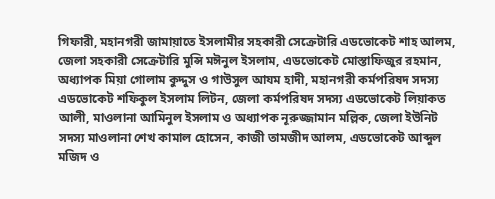গিফারী, মহানগরী জামায়াতে ইসলামীর সহকারী সেক্রেটারি এডভোকেট শাহ আলম, জেলা সহকারী সেক্রেটারি মুন্সি মঈনুল ইসলাম, এডভোকেট মোস্তাফিজুর রহমান, অধ্যাপক মিয়া গোলাম কুদ্দুস ও গাউসুল আযম হাদী, মহানগরী কর্মপরিষদ সদস্য এডভোকেট শফিকুল ইসলাম লিটন, জেলা কর্মপরিষদ সদস্য এডভোকেট লিয়াকত আলী, মাওলানা আমিনুল ইসলাম ও অধ্যাপক নূরুজ্জামান মল্লিক, জেলা ইউনিট সদস্য মাওলানা শেখ কামাল হোসেন, কাজী তামজীদ আলম, এডভোকেট আব্দুল মজিদ ও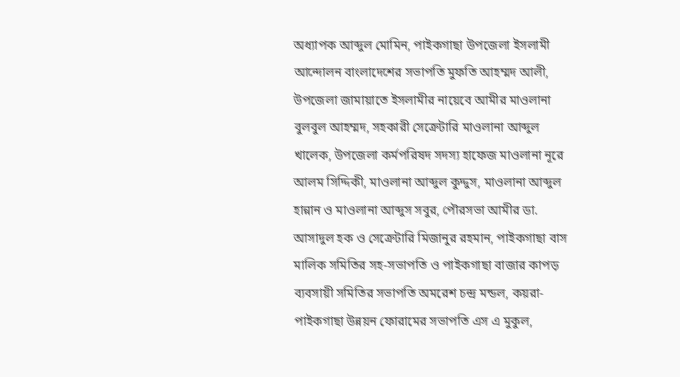অধ্যাপক আব্দুল মোমিন, পাইকগাছা উপজেলা ইসলামী আন্দোলন বাংলাদেশের সভাপতি মুফতি আহম্মদ আলী, উপজেলা জামায়াতে ইসলামীর নায়েবে আমীর মাওলানা বুলবুল আহম্মদ, সহকারী সেক্রেটারি মাওলানা আব্দুল খালেক, উপজেলা কর্মপরিষদ সদস্য হাফেজ মাওলানা নূরে আলম সিদ্দিকী, মাওলানা আব্দুল কুদ্দুস, মাওলানা আব্দুল হান্নান ও মাওলানা আব্দুস সবুর, পৌরসভা আমীর ডা. আসাদুল হক ও সেক্রেটারি মিজানুর রহমান, পাইকগাছা বাস মালিক সমিতির সহ-সভাপতি ও পাইকগাছা বাজার কাপড় ব্যবসায়ী সমিতির সভাপতি অমরেশ চন্দ্র মন্ডল, কয়রা-পাইকগাছা উন্নয়ন ফোরামের সভাপতি এস এ মুকুল,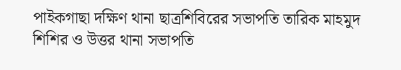পাইকগাছা দক্ষিণ থানা ছাত্রশিবিরের সভাপতি তারিক মাহমুদ শিশির ও উত্তর থানা সভাপতি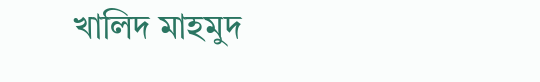খালিদ মাহমুদ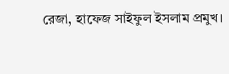রেজা, হাফেজ সাইফুল ইসলাম প্রমুখ।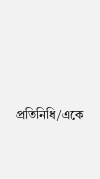প্রতিনিধি/একে